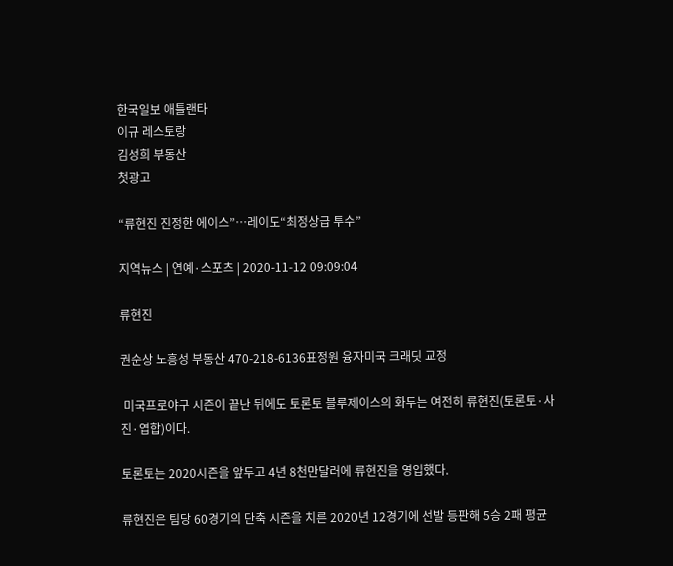한국일보 애틀랜타
이규 레스토랑
김성희 부동산
첫광고

“류현진 진정한 에이스”…레이도“최정상급 투수”

지역뉴스 | 연예·스포츠 | 2020-11-12 09:09:04

류현진

권순상 노흥성 부동산 470-218-6136표정원 융자미국 크래딧 교정

 미국프로야구 시즌이 끝난 뒤에도 토론토 블루제이스의 화두는 여전히 류현진(토론토·사진·엽합)이다.

토론토는 2020시즌을 앞두고 4년 8천만달러에 류현진을 영입했다.

류현진은 팀당 60경기의 단축 시즌을 치른 2020년 12경기에 선발 등판해 5승 2패 평균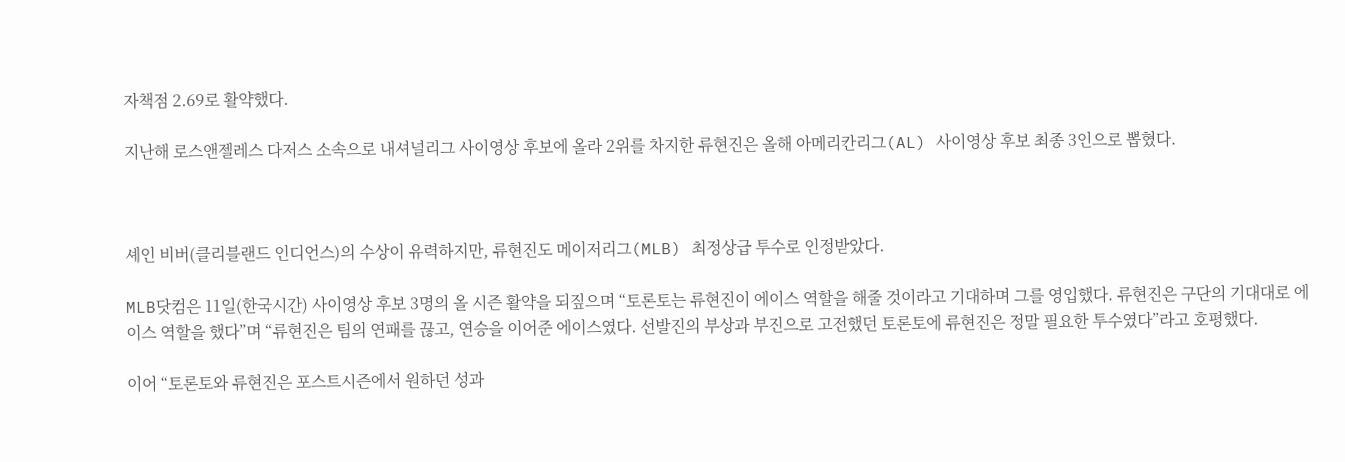자책점 2.69로 활약했다.

지난해 로스앤젤레스 다저스 소속으로 내셔널리그 사이영상 후보에 올라 2위를 차지한 류현진은 올해 아메리칸리그(AL) 사이영상 후보 최종 3인으로 뽑혔다.



셰인 비버(클리블랜드 인디언스)의 수상이 유력하지만, 류현진도 메이저리그(MLB) 최정상급 투수로 인정받았다.

MLB닷컴은 11일(한국시간) 사이영상 후보 3명의 올 시즌 활약을 되짚으며 “토론토는 류현진이 에이스 역할을 해줄 것이라고 기대하며 그를 영입했다. 류현진은 구단의 기대대로 에이스 역할을 했다”며 “류현진은 팀의 연패를 끊고, 연승을 이어준 에이스였다. 선발진의 부상과 부진으로 고전했던 토론토에 류현진은 정말 필요한 투수였다”라고 호평했다.

이어 “토론토와 류현진은 포스트시즌에서 원하던 성과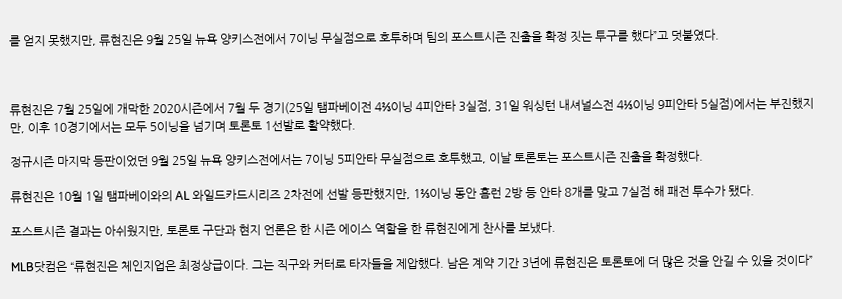를 얻지 못했지만, 류현진은 9월 25일 뉴욕 양키스전에서 7이닝 무실점으로 호투하며 팀의 포스트시즌 진출을 확정 짓는 투구를 했다”고 덧붙였다.



류현진은 7월 25일에 개막한 2020시즌에서 7월 두 경기(25일 탬파베이전 4⅔이닝 4피안타 3실점, 31일 워싱턴 내셔널스전 4⅓이닝 9피안타 5실점)에서는 부진했지만, 이후 10경기에서는 모두 5이닝을 넘기며 토론토 1선발로 활약했다.

정규시즌 마지막 등판이었던 9월 25일 뉴욕 양키스전에서는 7이닝 5피안타 무실점으로 호투했고, 이날 토론토는 포스트시즌 진출을 확정했다.

류현진은 10월 1일 탬파베이와의 AL 와일드카드시리즈 2차전에 선발 등판했지만, 1⅔이닝 동안 홈런 2방 등 안타 8개를 맞고 7실점 해 패전 투수가 됐다.

포스트시즌 결과는 아쉬웠지만, 토론토 구단과 현지 언론은 한 시즌 에이스 역할을 한 류현진에게 찬사를 보냈다.

MLB닷컴은 “류현진은 체인지업은 최정상급이다. 그는 직구와 커터로 타자들을 제압했다. 남은 계약 기간 3년에 류현진은 토론토에 더 많은 것을 안길 수 있을 것이다”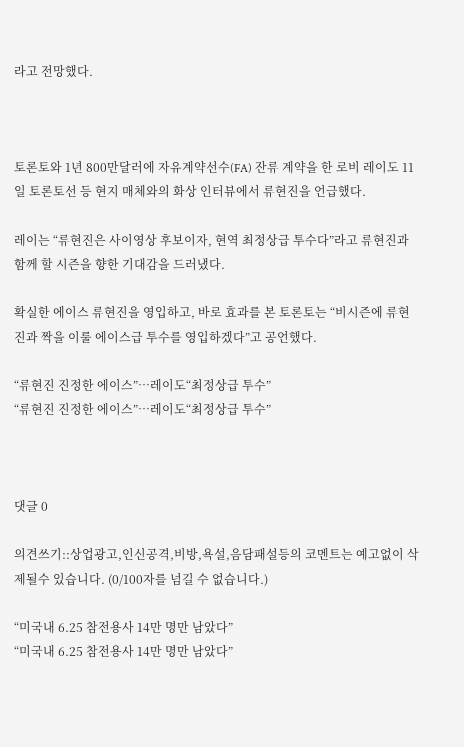라고 전망했다.



토론토와 1년 800만달러에 자유계약선수(FA) 잔류 계약을 한 로비 레이도 11일 토론토선 등 현지 매체와의 화상 인터뷰에서 류현진을 언급했다.

레이는 “류현진은 사이영상 후보이자, 현역 최정상급 투수다”라고 류현진과 함께 할 시즌을 향한 기대감을 드러냈다.

확실한 에이스 류현진을 영입하고, 바로 효과를 본 토론토는 “비시즌에 류현진과 짝을 이룰 에이스급 투수를 영입하겠다”고 공언했다.

“류현진 진정한 에이스”…레이도“최정상급 투수”
“류현진 진정한 에이스”…레이도“최정상급 투수”



댓글 0

의견쓰기::상업광고,인신공격,비방,욕설,음담패설등의 코멘트는 예고없이 삭제될수 있습니다. (0/100자를 넘길 수 없습니다.)

“미국내 6.25 참전용사 14만 명만 남았다”
“미국내 6.25 참전용사 14만 명만 남았다”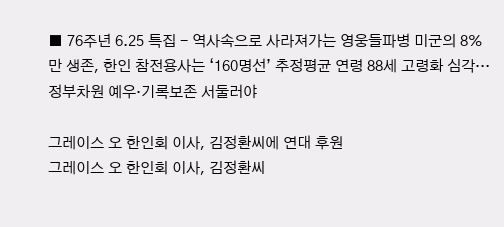■ 76주년 6.25 특집 - 역사속으로 사라져가는 영웅들파병 미군의 8%만 생존, 한인 참전용사는 ‘160명선’ 추정평균 연령 88세 고령화 심각…정부차원 예우·기록보존 서둘러야

그레이스 오 한인회 이사, 김정환씨에 연대 후원
그레이스 오 한인회 이사, 김정환씨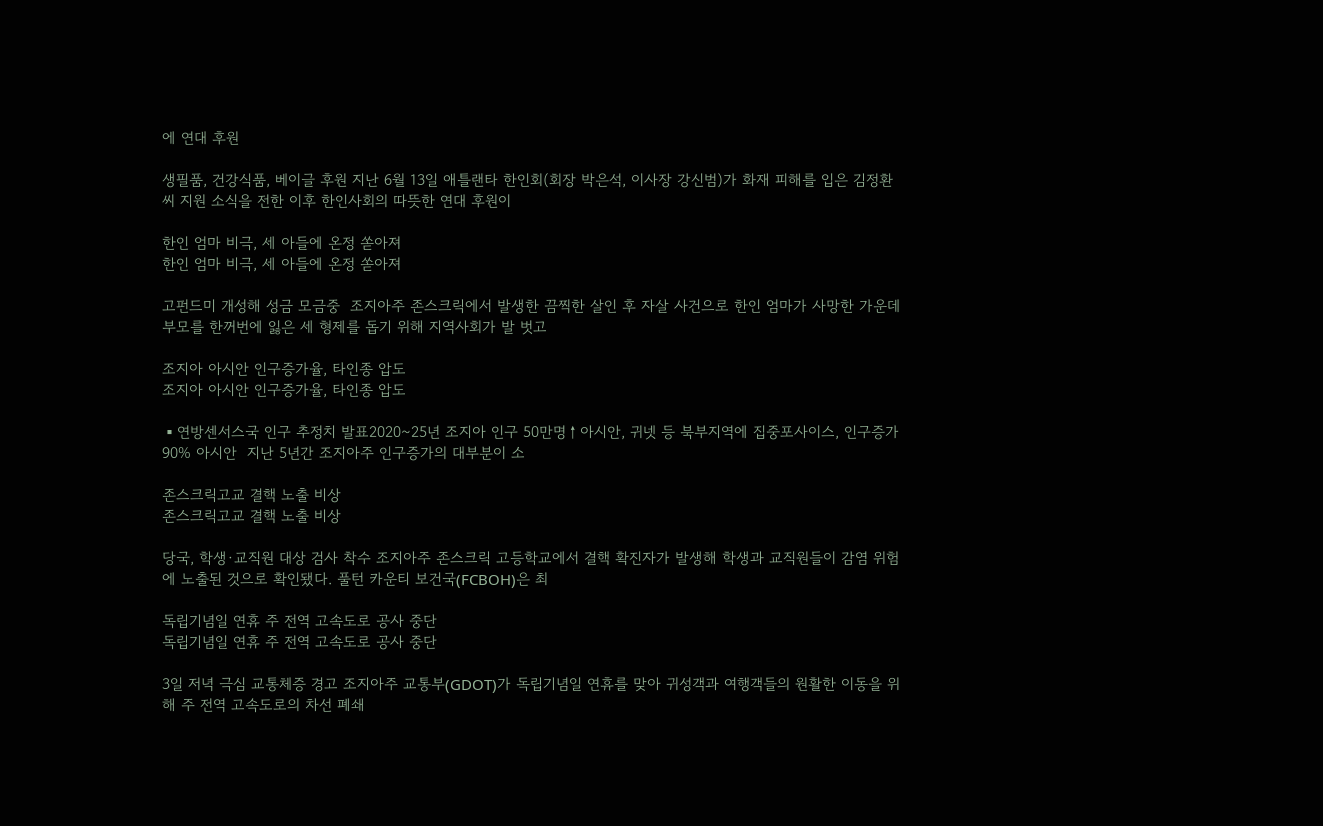에 연대 후원

생필품, 건강식품, 베이글 후원 지난 6월 13일 애틀랜타 한인회(회장 박은석, 이사장 강신범)가 화재 피해를 입은 김정환 씨 지원 소식을 전한 이후 한인사회의 따뜻한 연대 후원이

한인 엄마 비극, 세 아들에 온정 쏟아져
한인 엄마 비극, 세 아들에 온정 쏟아져

고펀드미 개성해 성금 모금중  조지아주 존스크릭에서 발생한 끔찍한 살인 후 자살 사건으로 한인 엄마가 사망한 가운데 부모를 한꺼번에 잃은 세 형제를 돕기 위해 지역사회가 발 벗고

조지아 아시안 인구증가율, 타인종 압도
조지아 아시안 인구증가율, 타인종 압도

▪연방센서스국 인구 추정치 발표2020~25년 조지아 인구 50만명↑아시안, 귀넷 등 북부지역에 집중포사이스, 인구증가 90% 아시안  지난 5년간 조지아주 인구증가의 대부분이 소

존스크릭고교 결핵 노출 비상
존스크릭고교 결핵 노출 비상

당국, 학생·교직원 대상 검사 착수 조지아주 존스크릭 고등학교에서 결핵 확진자가 발생해 학생과 교직원들이 감염 위험에 노출된 것으로 확인됐다. 풀턴 카운티 보건국(FCBOH)은 최

독립기념일 연휴 주 전역 고속도로 공사 중단
독립기념일 연휴 주 전역 고속도로 공사 중단

3일 저녁 극심 교통체증 경고 조지아주 교통부(GDOT)가 독립기념일 연휴를 맞아 귀성객과 여행객들의 원활한 이동을 위해 주 전역 고속도로의 차선 폐쇄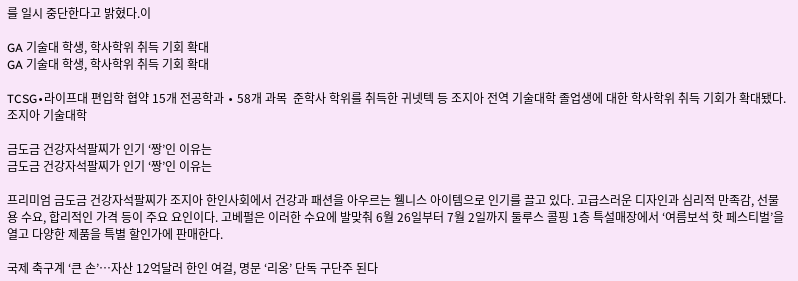를 일시 중단한다고 밝혔다.이

GA 기술대 학생, 학사학위 취득 기회 확대
GA 기술대 학생, 학사학위 취득 기회 확대

TCSG∙라이프대 편입학 협약 15개 전공학과 ∙ 58개 과목  준학사 학위를 취득한 귀넷텍 등 조지아 전역 기술대학 졸업생에 대한 학사학위 취득 기회가 확대됐다.조지아 기술대학

금도금 건강자석팔찌가 인기 ‘짱’인 이유는
금도금 건강자석팔찌가 인기 ‘짱’인 이유는

프리미엄 금도금 건강자석팔찌가 조지아 한인사회에서 건강과 패션을 아우르는 웰니스 아이템으로 인기를 끌고 있다. 고급스러운 디자인과 심리적 만족감, 선물용 수요, 합리적인 가격 등이 주요 요인이다. 고베펄은 이러한 수요에 발맞춰 6월 26일부터 7월 2일까지 둘루스 콜핑 1층 특설매장에서 ‘여름보석 핫 페스티벌’을 열고 다양한 제품을 특별 할인가에 판매한다.

국제 축구계 ‘큰 손’…자산 12억달러 한인 여걸, 명문 ‘리옹’ 단독 구단주 된다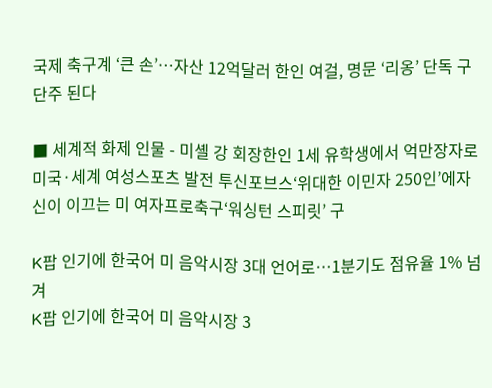국제 축구계 ‘큰 손’…자산 12억달러 한인 여걸, 명문 ‘리옹’ 단독 구단주 된다

■ 세계적 화제 인물 - 미셸 강 회장한인 1세 유학생에서 억만장자로미국·세계 여성스포츠 발전 투신포브스‘위대한 이민자 250인’에자신이 이끄는 미 여자프로축구‘워싱턴 스피릿’ 구

K팝 인기에 한국어 미 음악시장 3대 언어로…1분기도 점유율 1% 넘겨
K팝 인기에 한국어 미 음악시장 3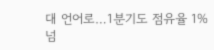대 언어로…1분기도 점유율 1% 넘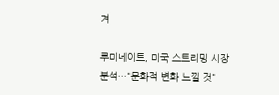겨

루미네이트, 미국 스트리밍 시장 분석…"문화적 변화 느낄 것"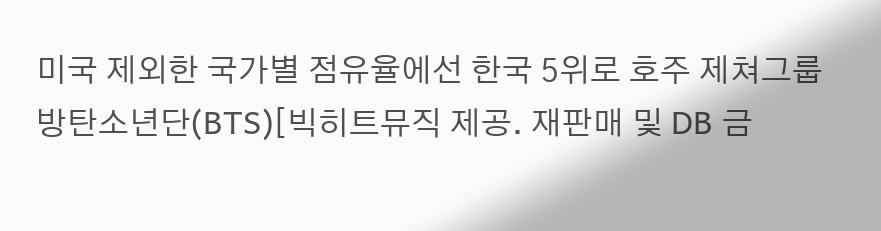미국 제외한 국가별 점유율에선 한국 5위로 호주 제쳐그룹 방탄소년단(BTS)[빅히트뮤직 제공. 재판매 및 DB 금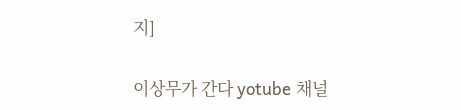지]

이상무가 간다 yotube 채널